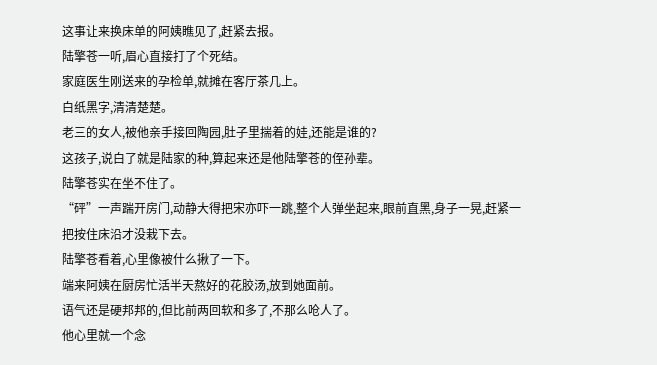这事让来换床单的阿姨瞧见了,赶紧去报。
陆擎苍一听,眉心直接打了个死结。
家庭医生刚送来的孕检单,就摊在客厅茶几上。
白纸黑字,清清楚楚。
老三的女人,被他亲手接回陶园,肚子里揣着的娃,还能是谁的?
这孩子,说白了就是陆家的种,算起来还是他陆擎苍的侄孙辈。
陆擎苍实在坐不住了。
“砰”一声踹开房门,动静大得把宋亦吓一跳,整个人弹坐起来,眼前直黑,身子一晃,赶紧一把按住床沿才没栽下去。
陆擎苍看着,心里像被什么揪了一下。
端来阿姨在厨房忙活半天熬好的花胶汤,放到她面前。
语气还是硬邦邦的,但比前两回软和多了,不那么呛人了。
他心里就一个念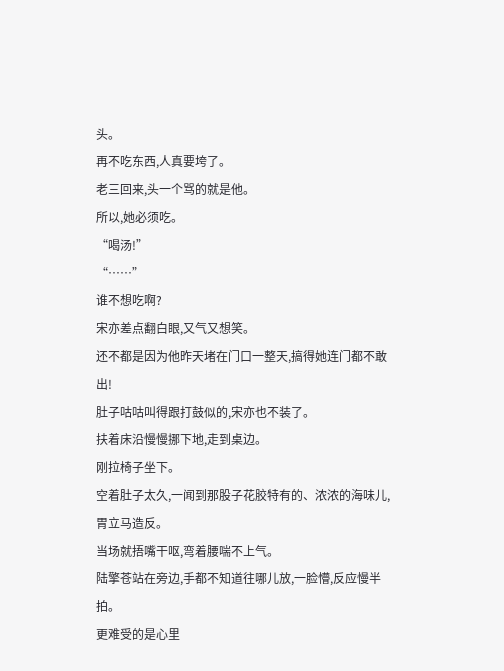头。
再不吃东西,人真要垮了。
老三回来,头一个骂的就是他。
所以,她必须吃。
“喝汤!”
“……”
谁不想吃啊?
宋亦差点翻白眼,又气又想笑。
还不都是因为他昨天堵在门口一整天,搞得她连门都不敢出!
肚子咕咕叫得跟打鼓似的,宋亦也不装了。
扶着床沿慢慢挪下地,走到桌边。
刚拉椅子坐下。
空着肚子太久,一闻到那股子花胶特有的、浓浓的海味儿,胃立马造反。
当场就捂嘴干呕,弯着腰喘不上气。
陆擎苍站在旁边,手都不知道往哪儿放,一脸懵,反应慢半拍。
更难受的是心里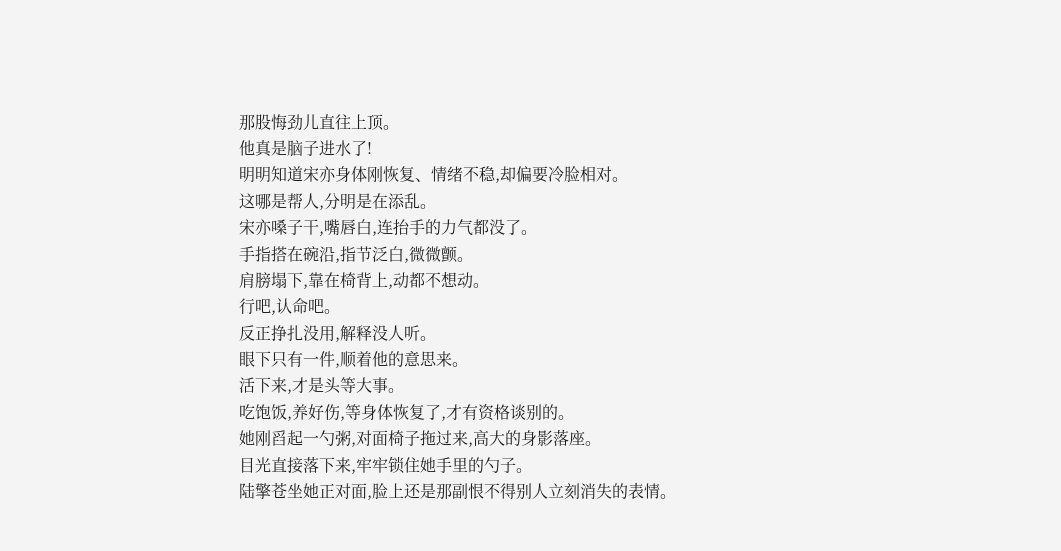那股悔劲儿直往上顶。
他真是脑子进水了!
明明知道宋亦身体刚恢复、情绪不稳,却偏要冷脸相对。
这哪是帮人,分明是在添乱。
宋亦嗓子干,嘴唇白,连抬手的力气都没了。
手指搭在碗沿,指节泛白,微微颤。
肩膀塌下,靠在椅背上,动都不想动。
行吧,认命吧。
反正挣扎没用,解释没人听。
眼下只有一件,顺着他的意思来。
活下来,才是头等大事。
吃饱饭,养好伤,等身体恢复了,才有资格谈别的。
她刚舀起一勺粥,对面椅子拖过来,高大的身影落座。
目光直接落下来,牢牢锁住她手里的勺子。
陆擎苍坐她正对面,脸上还是那副恨不得别人立刻消失的表情。